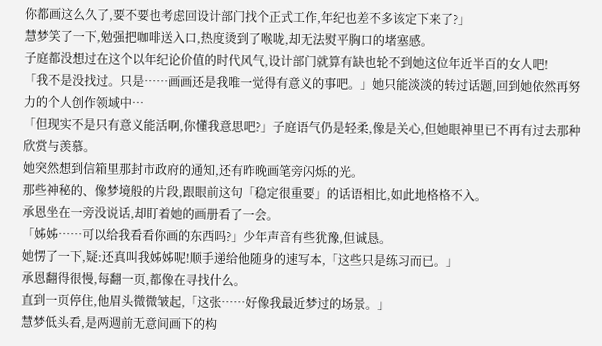你都画这么久了,要不要也考虑回设计部门找个正式工作,年纪也差不多该定下来了?」
慧梦笑了一下,勉强把咖啡送入口,热度烫到了喉咙,却无法熨平胸口的堵塞感。
子庭都没想过在这个以年纪论价值的时代风气,设计部门就算有缺也轮不到她这位年近半百的女人吧!
「我不是没找过。只是……画画还是我唯一觉得有意义的事吧。」她只能淡淡的转过话题,回到她依然再努力的个人创作领域中…
「但现实不是只有意义能活啊,你懂我意思吧?」子庭语气仍是轻柔,像是关心,但她眼神里已不再有过去那种欣赏与羡慕。
她突然想到信箱里那封市政府的通知,还有昨晚画笔旁闪烁的光。
那些神秘的、像梦境般的片段,跟眼前这句「稳定很重要」的话语相比,如此地格格不入。
承恩坐在一旁没说话,却盯着她的画册看了一会。
「姊姊……可以给我看看你画的东西吗?」少年声音有些犹豫,但诚恳。
她愣了一下,疑:还真叫我姊姊呢!顺手递给他随身的速写本,「这些只是练习而已。」
承恩翻得很慢,每翻一页,都像在寻找什么。
直到一页停住,他眉头微微皱起,「这张……好像我最近梦过的场景。」
慧梦低头看,是两週前无意间画下的构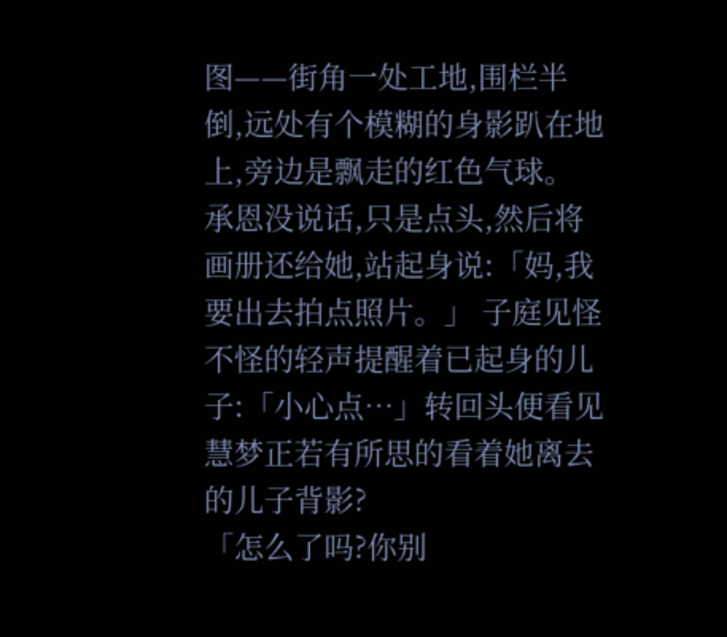图——街角一处工地,围栏半倒,远处有个模糊的身影趴在地上,旁边是飘走的红色气球。
承恩没说话,只是点头,然后将画册还给她,站起身说:「妈,我要出去拍点照片。」 子庭见怪不怪的轻声提醒着已起身的儿子:「小心点…」转回头便看见慧梦正若有所思的看着她离去的儿子背影?
「怎么了吗?你别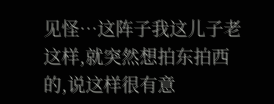见怪…这阵子我这儿子老这样,就突然想拍东拍西的,说这样很有意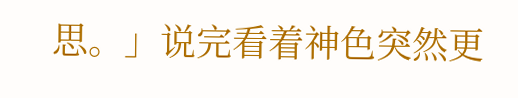思。」说完看着神色突然更